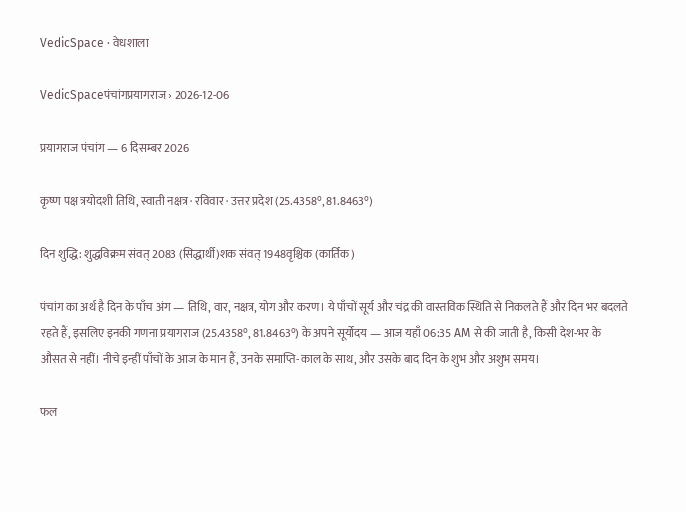VedicSpace · वेधशाला

VedicSpaceपंचांगप्रयागराज › 2026-12-06

प्रयागराज पंचांग — 6 दिसम्बर 2026

कृष्ण पक्ष त्रयोदशी तिथि, स्वाती नक्षत्र · रविवार · उत्तर प्रदेश (25.4358°, 81.8463°)

दिन शुद्धि: शुद्धविक्रम संवत् 2083 (सिद्धार्थी)शक संवत् 1948वृश्चिक (कार्तिक)

पंचांग का अर्थ है दिन के पाँच अंग — तिथि, वार, नक्षत्र, योग और करण। ये पाँचों सूर्य और चंद्र की वास्तविक स्थिति से निकलते हैं और दिन भर बदलते रहते हैं, इसलिए इनकी गणना प्रयागराज (25.4358°, 81.8463°) के अपने सूर्योदय — आज यहाँ 06:35 AM से की जाती है, किसी देश-भर के औसत से नहीं। नीचे इन्हीं पाँचों के आज के मान हैं, उनके समाप्ति-काल के साथ, और उसके बाद दिन के शुभ और अशुभ समय।

फल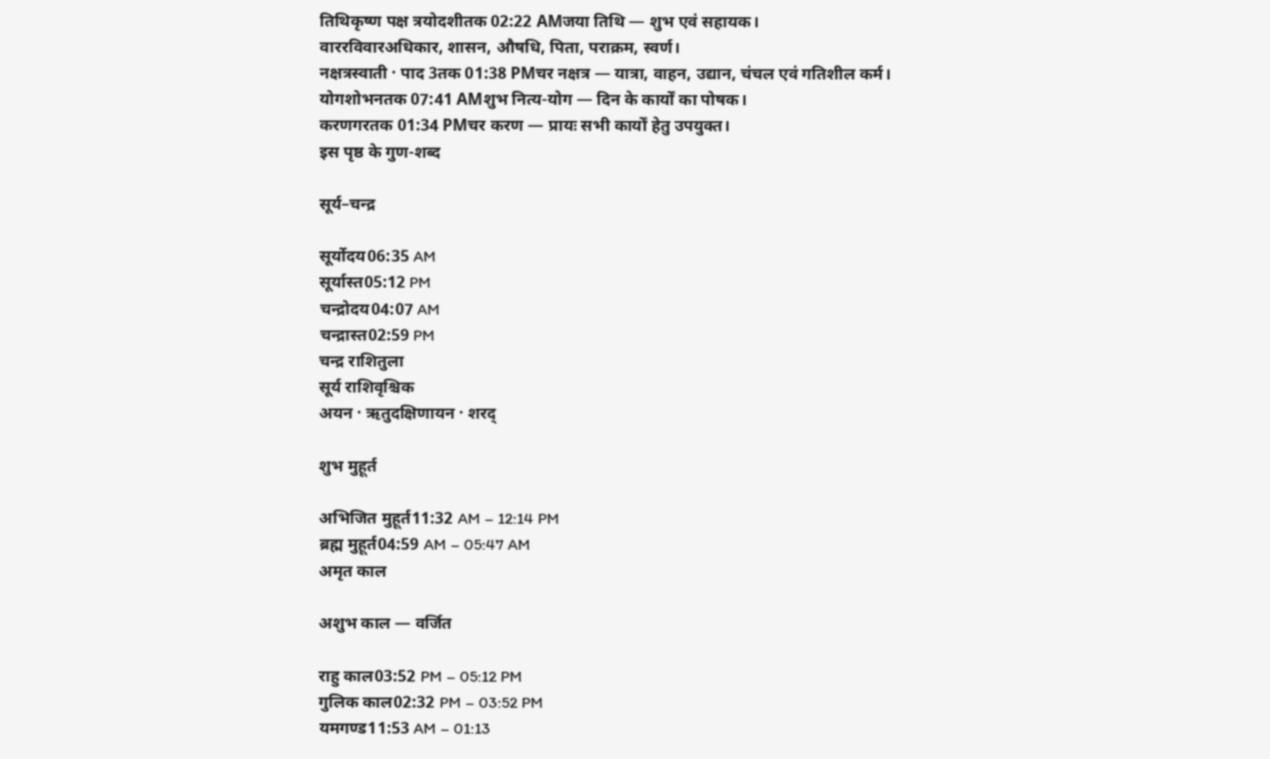तिथिकृष्ण पक्ष त्रयोदशीतक 02:22 AMजया तिथि — शुभ एवं सहायक।
वाररविवारअधिकार, शासन, औषधि, पिता, पराक्रम, स्वर्ण।
नक्षत्रस्वाती · पाद 3तक 01:38 PMचर नक्षत्र — यात्रा, वाहन, उद्यान, चंचल एवं गतिशील कर्म।
योगशोभनतक 07:41 AMशुभ नित्य-योग — दिन के कार्यों का पोषक।
करणगरतक 01:34 PMचर करण — प्रायः सभी कार्यों हेतु उपयुक्त।
इस पृष्ठ के गुण-शब्द

सूर्य–चन्द्र

सूर्योदय06:35 AM
सूर्यास्त05:12 PM
चन्द्रोदय04:07 AM
चन्द्रास्त02:59 PM
चन्द्र राशितुला
सूर्य राशिवृश्चिक
अयन · ऋतुदक्षिणायन · शरद्

शुभ मुहूर्त

अभिजित मुहूर्त11:32 AM – 12:14 PM
ब्रह्म मुहूर्त04:59 AM – 05:47 AM
अमृत काल

अशुभ काल — वर्जित

राहु काल03:52 PM – 05:12 PM
गुलिक काल02:32 PM – 03:52 PM
यमगण्ड11:53 AM – 01:13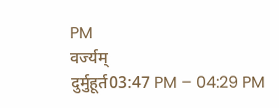PM
वर्ज्यम्
दुर्मुहूर्त03:47 PM – 04:29 PM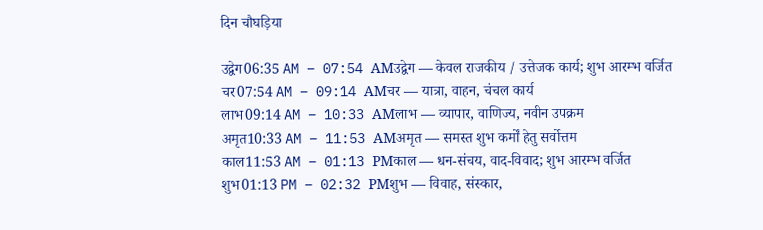दिन चौघड़िया

उद्वेग06:35 AM – 07:54 AMउद्वेग — केवल राजकीय / उत्तेजक कार्य; शुभ आरम्भ वर्जित
चर07:54 AM – 09:14 AMचर — यात्रा, वाहन, चंचल कार्य
लाभ09:14 AM – 10:33 AMलाभ — व्यापार, वाणिज्य, नवीन उपक्रम
अमृत10:33 AM – 11:53 AMअमृत — समस्त शुभ कर्मों हेतु सर्वोत्तम
काल11:53 AM – 01:13 PMकाल — धन-संचय, वाद-विवाद; शुभ आरम्भ वर्जित
शुभ01:13 PM – 02:32 PMशुभ — विवाह, संस्कार,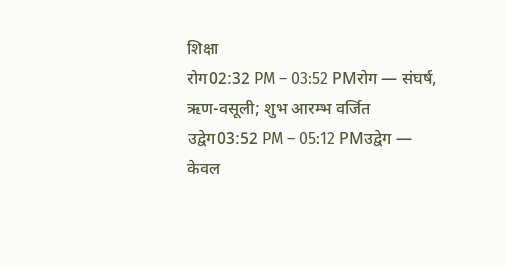शिक्षा
रोग02:32 PM – 03:52 PMरोग — संघर्ष, ऋण-वसूली; शुभ आरम्भ वर्जित
उद्वेग03:52 PM – 05:12 PMउद्वेग — केवल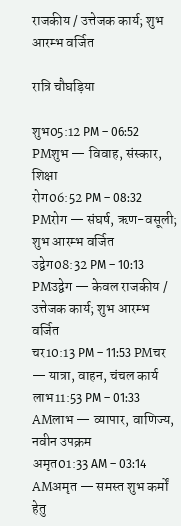राजकीय / उत्तेजक कार्य; शुभ आरम्भ वर्जित

रात्रि चौघड़िया

शुभ05:12 PM – 06:52 PMशुभ — विवाह, संस्कार, शिक्षा
रोग06:52 PM – 08:32 PMरोग — संघर्ष, ऋण-वसूली; शुभ आरम्भ वर्जित
उद्वेग08:32 PM – 10:13 PMउद्वेग — केवल राजकीय / उत्तेजक कार्य; शुभ आरम्भ वर्जित
चर10:13 PM – 11:53 PMचर — यात्रा, वाहन, चंचल कार्य
लाभ11:53 PM – 01:33 AMलाभ — व्यापार, वाणिज्य, नवीन उपक्रम
अमृत01:33 AM – 03:14 AMअमृत — समस्त शुभ कर्मों हेतु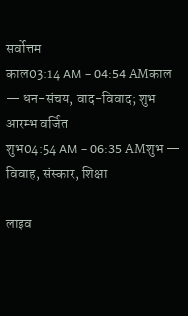सर्वोत्तम
काल03:14 AM – 04:54 AMकाल — धन-संचय, वाद-विवाद; शुभ आरम्भ वर्जित
शुभ04:54 AM – 06:35 AMशुभ — विवाह, संस्कार, शिक्षा

लाइव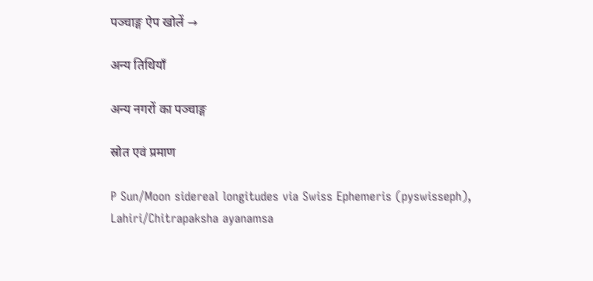पञ्चाङ्ग ऐप खोलें →

अन्य तिथियाँ

अन्य नगरों का पञ्चाङ्ग

स्रोत एवं प्रमाण

P Sun/Moon sidereal longitudes via Swiss Ephemeris (pyswisseph), Lahiri/Chitrapaksha ayanamsa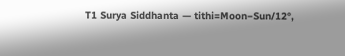T1 Surya Siddhanta — tithi=Moon−Sun/12°,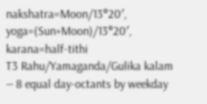nakshatra=Moon/13°20′, yoga=(Sun+Moon)/13°20′, karana=half-tithi
T3 Rahu/Yamaganda/Gulika kalam — 8 equal day-octants by weekday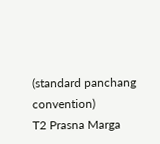(standard panchang convention)
T2 Prasna Marga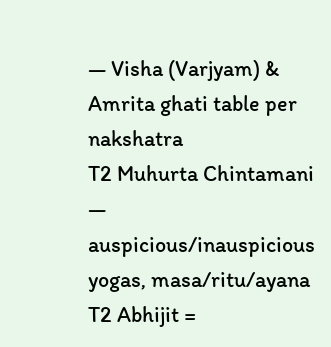— Visha (Varjyam) & Amrita ghati table per nakshatra
T2 Muhurta Chintamani — auspicious/inauspicious yogas, masa/ritu/ayana
T2 Abhijit =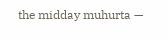the midday muhurta —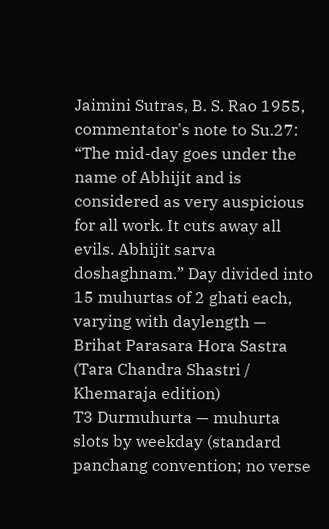Jaimini Sutras, B. S. Rao 1955, commentator's note to Su.27: “The mid-day goes under the name of Abhijit and is considered as very auspicious for all work. It cuts away all evils. Abhijit sarva doshaghnam.” Day divided into 15 muhurtas of 2 ghati each, varying with daylength — Brihat Parasara Hora Sastra (Tara Chandra Shastri / Khemaraja edition)
T3 Durmuhurta — muhurta slots by weekday (standard panchang convention; no verse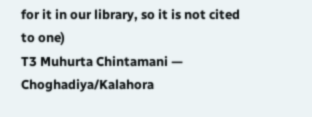for it in our library, so it is not cited to one)
T3 Muhurta Chintamani — Choghadiya/Kalahora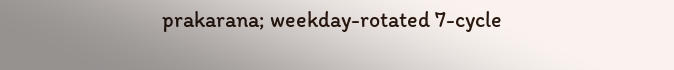prakarana; weekday-rotated 7-cycle